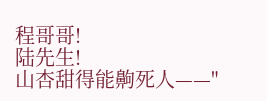程哥哥!
陆先生!
山杏甜得能齁死人——"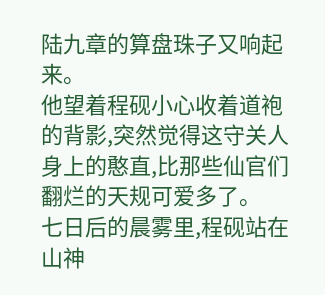陆九章的算盘珠子又响起来。
他望着程砚小心收着道袍的背影,突然觉得这守关人身上的憨直,比那些仙官们翻烂的天规可爱多了。
七日后的晨雾里,程砚站在山神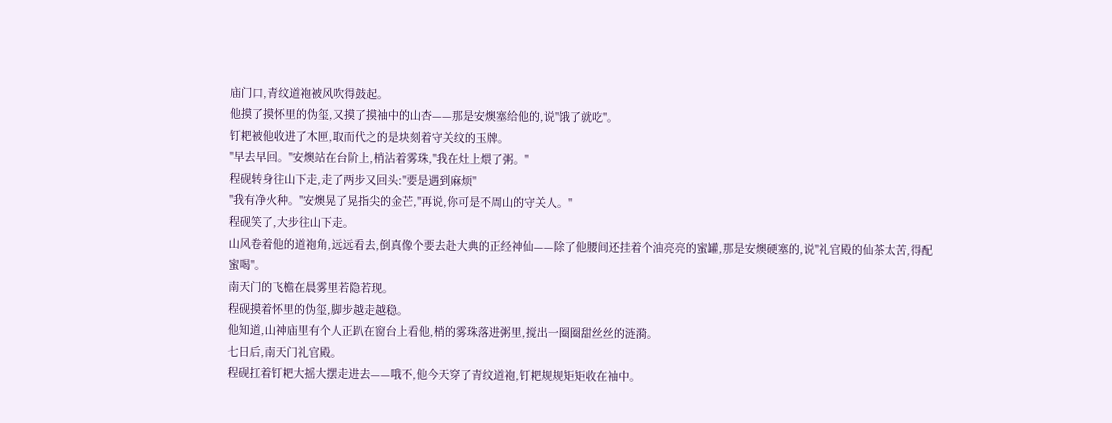庙门口,青纹道袍被风吹得鼓起。
他摸了摸怀里的伪玺,又摸了摸袖中的山杏——那是安燠塞给他的,说"饿了就吃"。
钉耙被他收进了木匣,取而代之的是块刻着守关纹的玉牌。
"早去早回。"安燠站在台阶上,梢沾着雾珠,"我在灶上煨了粥。"
程砚转身往山下走,走了两步又回头:"要是遇到麻烦"
"我有净火种。"安燠晃了晃指尖的金芒,"再说,你可是不周山的守关人。"
程砚笑了,大步往山下走。
山风卷着他的道袍角,远远看去,倒真像个要去赴大典的正经神仙——除了他腰间还挂着个油亮亮的蜜罐,那是安燠硬塞的,说"礼官殿的仙茶太苦,得配蜜喝"。
南天门的飞檐在晨雾里若隐若现。
程砚摸着怀里的伪玺,脚步越走越稳。
他知道,山神庙里有个人正趴在窗台上看他,梢的雾珠落进粥里,搅出一圈圈甜丝丝的涟漪。
七日后,南天门礼官殿。
程砚扛着钉耙大摇大摆走进去——哦不,他今天穿了青纹道袍,钉耙规规矩矩收在袖中。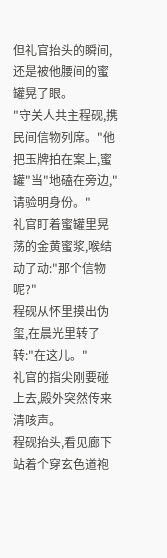但礼官抬头的瞬间,还是被他腰间的蜜罐晃了眼。
"守关人共主程砚,携民间信物列席。"他把玉牌拍在案上,蜜罐"当"地磕在旁边,"请验明身份。"
礼官盯着蜜罐里晃荡的金黄蜜浆,喉结动了动:"那个信物呢?"
程砚从怀里摸出伪玺,在晨光里转了转:"在这儿。"
礼官的指尖刚要碰上去,殿外突然传来清咳声。
程砚抬头,看见廊下站着个穿玄色道袍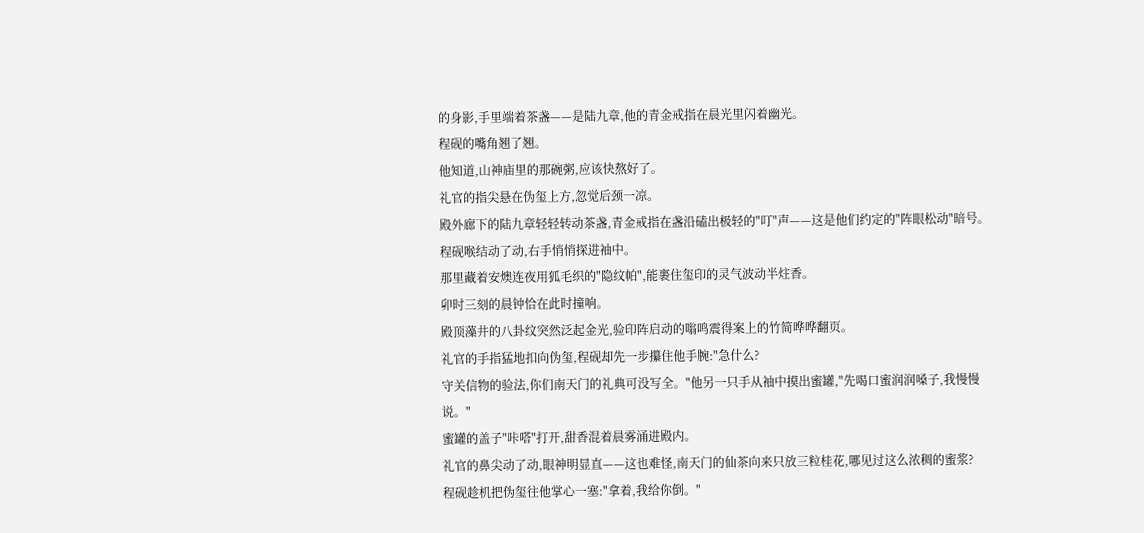的身影,手里端着茶盏——是陆九章,他的青金戒指在晨光里闪着幽光。
程砚的嘴角翘了翘。
他知道,山神庙里的那碗粥,应该快熬好了。
礼官的指尖悬在伪玺上方,忽觉后颈一凉。
殿外廊下的陆九章轻轻转动茶盏,青金戒指在盏沿磕出极轻的"叮"声——这是他们约定的"阵眼松动"暗号。
程砚喉结动了动,右手悄悄探进袖中。
那里藏着安燠连夜用狐毛织的"隐纹帕",能裹住玺印的灵气波动半炷香。
卯时三刻的晨钟恰在此时撞响。
殿顶藻井的八卦纹突然泛起金光,验印阵启动的嗡鸣震得案上的竹简哗哗翻页。
礼官的手指猛地扣向伪玺,程砚却先一步攥住他手腕:"急什么?
守关信物的验法,你们南天门的礼典可没写全。"他另一只手从袖中摸出蜜罐,"先喝口蜜润润嗓子,我慢慢说。"
蜜罐的盖子"咔嗒"打开,甜香混着晨雾涌进殿内。
礼官的鼻尖动了动,眼神明显直——这也难怪,南天门的仙茶向来只放三粒桂花,哪见过这么浓稠的蜜浆?
程砚趁机把伪玺往他掌心一塞:"拿着,我给你倒。"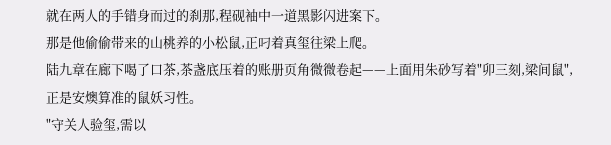就在两人的手错身而过的刹那,程砚袖中一道黑影闪进案下。
那是他偷偷带来的山桃养的小松鼠,正叼着真玺往梁上爬。
陆九章在廊下喝了口茶,茶盏底压着的账册页角微微卷起——上面用朱砂写着"卯三刻,梁间鼠",正是安燠算准的鼠妖习性。
"守关人验玺,需以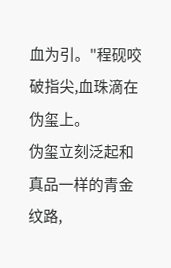血为引。"程砚咬破指尖,血珠滴在伪玺上。
伪玺立刻泛起和真品一样的青金纹路,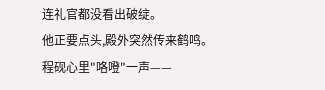连礼官都没看出破绽。
他正要点头,殿外突然传来鹤鸣。
程砚心里"咯噔"一声——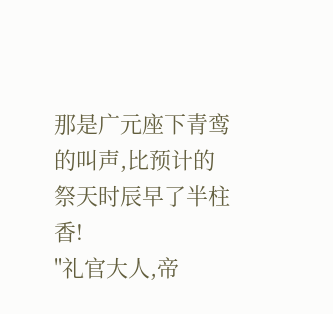那是广元座下青鸾的叫声,比预计的祭天时辰早了半柱香!
"礼官大人,帝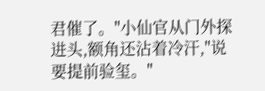君催了。"小仙官从门外探进头,额角还沾着冷汗,"说要提前验玺。"